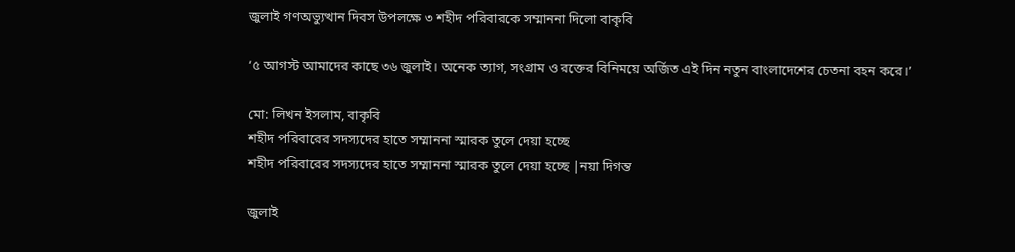জুলাই গণঅভ্যুত্থান দিবস উপলক্ষে ৩ শহীদ পরিবারকে সম্মাননা দিলো বাকৃবি

‘৫ আগস্ট আমাদের কাছে ৩৬ জুলাই। অনেক ত্যাগ, সংগ্রাম ও রক্তের বিনিময়ে অর্জিত এই দিন নতুন বাংলাদেশের চেতনা বহন করে।’

মো: লিখন ইসলাম, বাকৃবি
শহীদ পরিবারের সদস্যদের হাতে সম্মাননা স্মারক তুলে দেয়া হচ্ছে
শহীদ পরিবারের সদস্যদের হাতে সম্মাননা স্মারক তুলে দেয়া হচ্ছে |নয়া দিগন্ত

জুলাই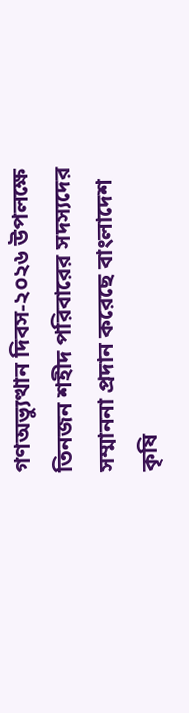গণঅভ্যুত্থান দিবস-২০২৬ উপলক্ষে তিনজন শহীদ পরিবারের সদস্যদের সম্মাননা প্রদান করেছে বাংলাদেশ কৃষি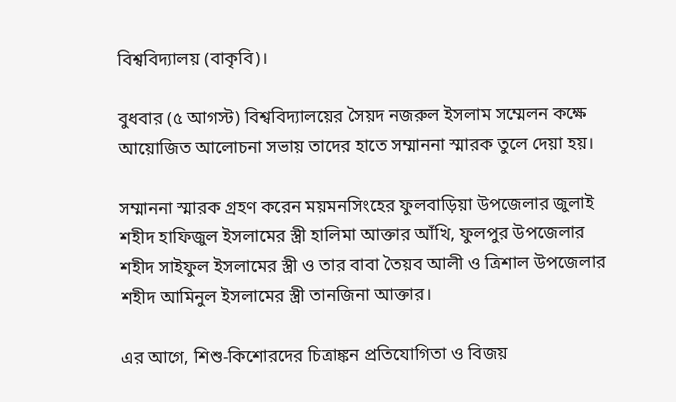বিশ্ববিদ্যালয় (বাকৃবি)।

বুধবার (৫ আগস্ট) বিশ্ববিদ্যালয়ের সৈয়দ নজরুল ইসলাম সম্মেলন কক্ষে আয়োজিত আলোচনা সভায় তাদের হাতে সম্মাননা স্মারক তুলে দেয়া হয়।

সম্মাননা স্মারক গ্রহণ করেন ময়মনসিংহের ফুলবাড়িয়া উপজেলার জুলাই শহীদ হাফিজুল ইসলামের স্ত্রী হালিমা আক্তার আঁখি, ফুলপুর উপজেলার শহীদ সাইফুল ইসলামের স্ত্রী ও তার বাবা তৈয়ব আলী ও ত্রিশাল উপজেলার শহীদ আমিনুল ইসলামের স্ত্রী তানজিনা আক্তার।

এর আগে, শিশু-কিশোরদের চিত্রাঙ্কন প্রতিযোগিতা ও বিজয়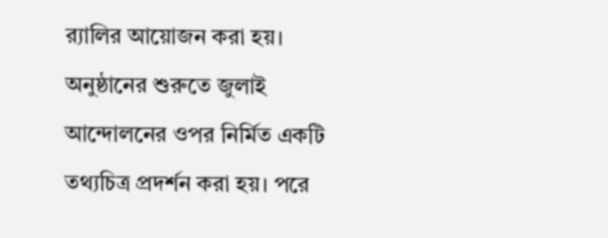র‍্যালির আয়োজন করা হয়। অনুষ্ঠানের শুরুতে জুলাই আন্দোলনের ওপর নির্মিত একটি তথ্যচিত্র প্রদর্শন করা হয়। পরে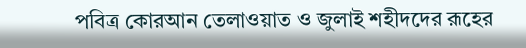পবিত্র কোরআন তেলাওয়াত ও জুলাই শহীদদের রূহের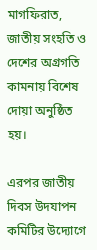মাগফিরাত, জাতীয় সংহতি ও দেশের অগ্রগতি কামনায় বিশেষ দোয়া অনুষ্ঠিত হয়।

এরপর জাতীয় দিবস উদযাপন কমিটির উদ্যোগে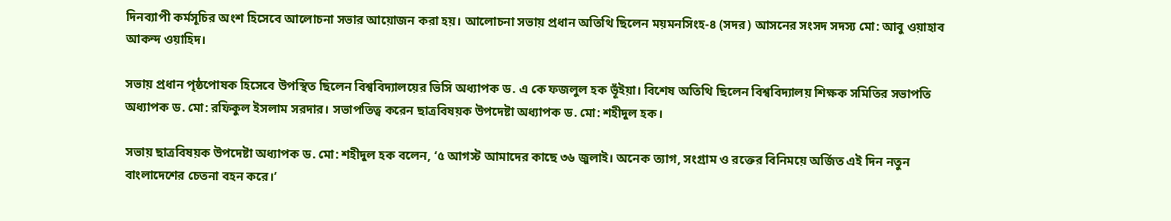দিনব্যাপী কর্মসূচির অংশ হিসেবে আলোচনা সভার আয়োজন করা হয়। আলোচনা সভায় প্রধান অতিথি ছিলেন ময়মনসিংহ-৪ (সদর) আসনের সংসদ সদস্য মো: আবু ওয়াহাব আকন্দ ওয়াহিদ।

সভায় প্রধান পৃষ্ঠপোষক হিসেবে উপস্থিত ছিলেন বিশ্ববিদ্যালয়ের ভিসি অধ্যাপক ড. এ কে ফজলুল হক ভূঁইয়া। বিশেষ অতিথি ছিলেন বিশ্ববিদ্যালয় শিক্ষক সমিতির সভাপতি অধ্যাপক ড. মো: রফিকুল ইসলাম সরদার। সভাপতিত্ব করেন ছাত্রবিষয়ক উপদেষ্টা অধ্যাপক ড. মো: শহীদুল হক।

সভায় ছাত্রবিষয়ক উপদেষ্টা অধ্যাপক ড. মো: শহীদুল হক বলেন, ‘৫ আগস্ট আমাদের কাছে ৩৬ জুলাই। অনেক ত্যাগ, সংগ্রাম ও রক্তের বিনিময়ে অর্জিত এই দিন নতুন বাংলাদেশের চেতনা বহন করে।’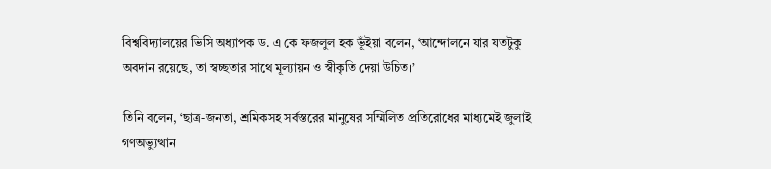বিশ্ববিদ্যালয়ের ভিসি অধ্যাপক ড. এ কে ফজলুল হক ভূঁইয়া বলেন, ‘আন্দোলনে যার যতটুকু অবদান রয়েছে, তা স্বচ্ছতার সাথে মূল্যায়ন ও স্বীকৃতি দেয়া উচিত।’

তিনি বলেন, ‘ছাত্র-জনতা, শ্রমিকসহ সর্বস্তরের মানুষের সম্মিলিত প্রতিরোধের মাধ্যমেই জুলাই গণঅভ্যুত্থান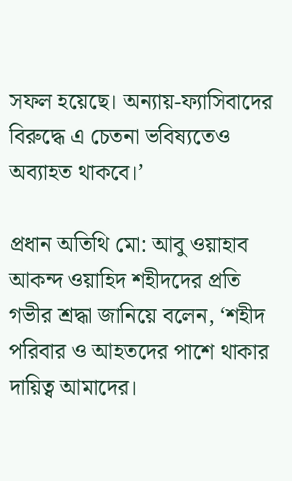সফল হয়েছে। অন্যায়-ফ্যাসিবাদের বিরুদ্ধে এ চেতনা ভবিষ্যতেও অব্যাহত থাকবে।’

প্রধান অতিথি মো: আবু ওয়াহাব আকন্দ ওয়াহিদ শহীদদের প্রতি গভীর শ্রদ্ধা জানিয়ে বলেন, ‘শহীদ পরিবার ও আহতদের পাশে থাকার দায়িত্ব আমাদের।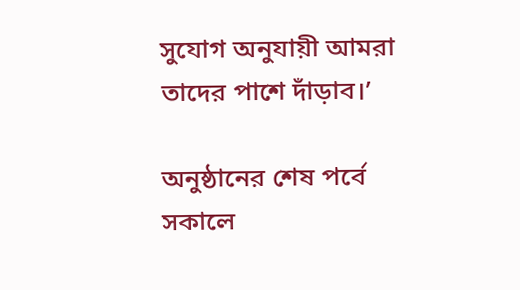সুযোগ অনুযায়ী আমরা তাদের পাশে দাঁড়াব।’

অনুষ্ঠানের শেষ পর্বে সকালে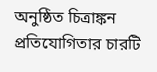অনুষ্ঠিত চিত্রাঙ্কন প্রতিযোগিতার চারটি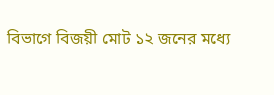বিভাগে বিজয়ী মোট ১২ জনের মধ্যে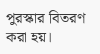পুরস্কার বিতরণ করা হয়।